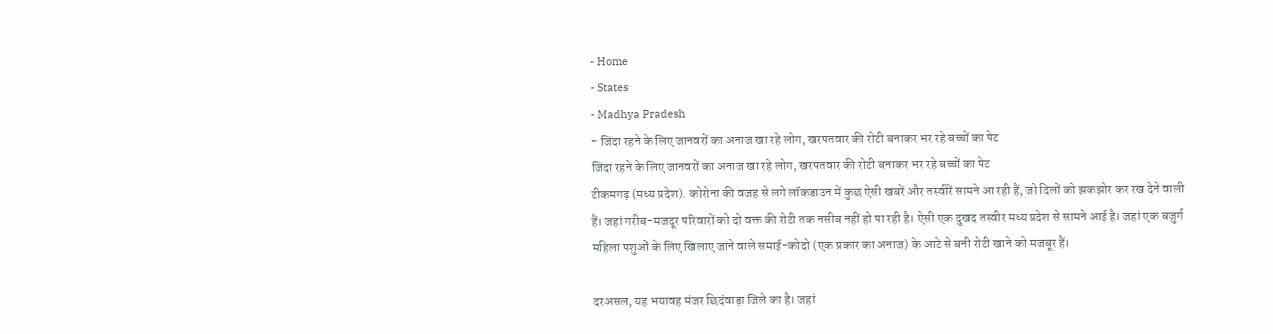- Home
- States
- Madhya Pradesh
- जिंदा रहने के लिए जानवरों का अनाज खा रहे लोग, खरपतवार की रोटी बनाकर भर रहे बच्चों का पेट
जिंदा रहने के लिए जानवरों का अनाज खा रहे लोग, खरपतवार की रोटी बनाकर भर रहे बच्चों का पेट
टीकमगढ़ (मध्य प्रदेश). कोरोना की वजह से लगे लॉकडाउन में कुछ ऐसी खबरें और तस्वीरें सामने आ रही हैं, जो दिलों को झकझोर कर रख देने वाली हैं। जहां गरीब-मजदूर परिवारों को दो वक्त की रोटी तक नसीब नहीं हो पा रही है। ऐसी एक दुखद तस्वीर मध्य प्रदेश से सामने आई है। जहां एक बजुर्ग महिला पशुओं के लिए खिलाए जाने वाले समाई-कोदो (एक प्रकार का अनाज) के आटे से बनी रोटी खाने को मजबूर हैं।

दरअसल, यह भयावह मंजर छिदंवाड़ा जिले का है। जहां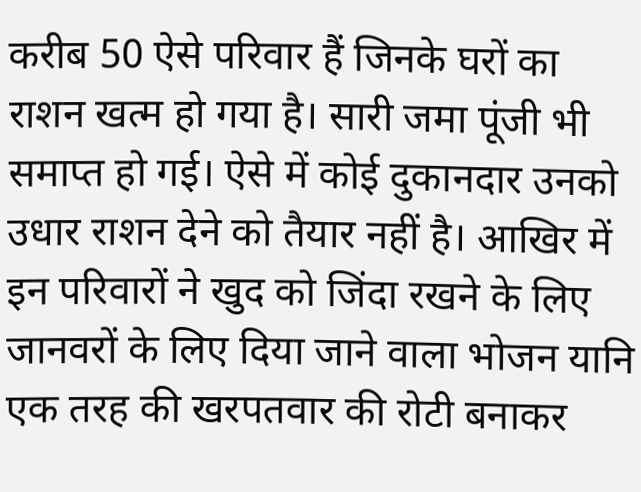करीब 50 ऐसे परिवार हैं जिनके घरों का राशन खत्म हो गया है। सारी जमा पूंजी भी समाप्त हो गई। ऐसे में कोई दुकानदार उनको उधार राशन देने को तैयार नहीं है। आखिर में इन परिवारों ने खुद को जिंदा रखने के लिए जानवरों के लिए दिया जाने वाला भोजन यानि एक तरह की खरपतवार की रोटी बनाकर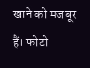खाने को मजबूर हैं। फोटो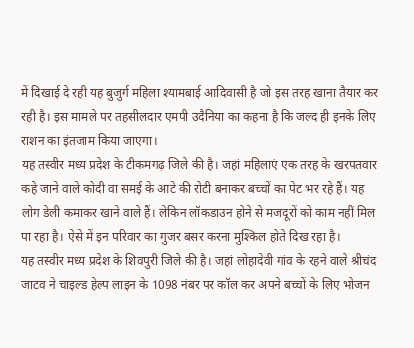में दिखाई दे रही यह बुजुर्ग महिला श्यामबाई आदिवासी है जो इस तरह खाना तैयार कर रही है। इस मामले पर तहसीलदार एमपी उदैनिया का कहना है कि जल्द ही इनके लिए राशन का इंतजाम किया जाएगा।
यह तस्वीर मध्य प्रदेश के टीकमगढ़ जिले की है। जहां महिलाएं एक तरह के खरपतवार कहे जाने वाले कोदी वा समई के आटे की रोटी बनाकर बच्चों का पेट भर रहे हैं। यह लोग डेली कमाकर खाने वाले हैं। लेकिन लॉकडाउन होने से मजदूरों को काम नहीं मिल पा रहा है। ऐसे में इन परिवार का गुजर बसर करना मुश्किल होते दिख रहा है।
यह तस्वीर मध्य प्रदेश के शिवपुरी जिले की है। जहां लोहादेवी गांव के रहने वाले श्रीचंद जाटव ने चाइल्ड हेल्प लाइन के 1098 नंबर पर कॉल कर अपने बच्चों के लिए भोजन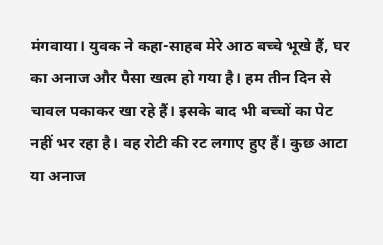मंगवाया। युवक ने कहा-साहब मेरे आठ बच्चे भूखे हैं, घर का अनाज और पैसा खत्म हो गया है। हम तीन दिन से चावल पकाकर खा रहे हैं। इसके बाद भी बच्चों का पेट नहीं भर रहा है। वह रोटी की रट लगाए हुए हैं। कुछ आटा या अनाज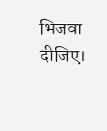भिजवा दीजिए।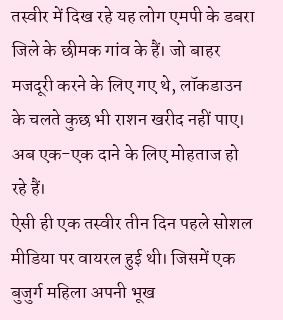तस्वीर में दिख रहे यह लोग एमपी के डबरा जिले के छीमक गांव के हैं। जो बाहर मजदूरी करने के लिए गए थे, लॉकडाउन के चलते कुछ भी राशन खरीद नहीं पाए। अब एक-एक दाने के लिए मोहताज हो रहे हैं।
ऐसी ही एक तस्वीर तीन दिन पहले सोशल मीडिया पर वायरल हुई थी। जिसमें एक बुजुर्ग महिला अपनी भूख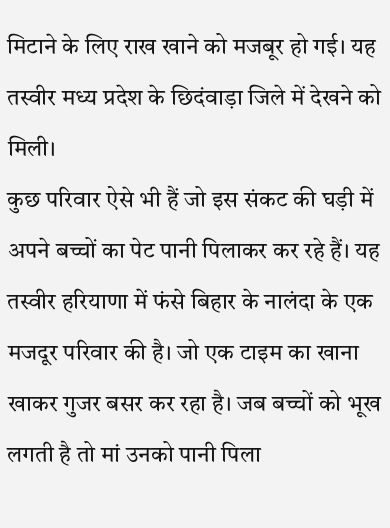मिटाने के लिए राख खाने को मजबूर हो गई। यह तस्वीर मध्य प्रदेश के छिदंवाड़ा जिले में देखने को मिली।
कुछ परिवार ऐसे भी हैं जो इस संकट की घड़ी में अपने बच्चों का पेट पानी पिलाकर कर रहे हैं। यह तस्वीर हरियाणा में फंसे बिहार के नालंदा के एक मजदूर परिवार की है। जो एक टाइम का खाना खाकर गुजर बसर कर रहा है। जब बच्चों को भूख लगती है तो मां उनको पानी पिला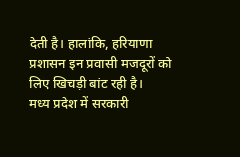देती है। हालांकि, हरियाणा प्रशासन इन प्रवासी मजदूरों को लिए खिचड़ी बांट रही है।
मध्य प्रदेश में सरकारी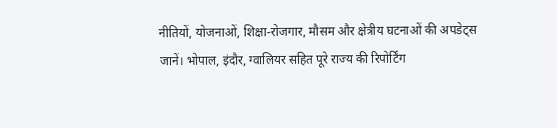नीतियों, योजनाओं, शिक्षा-रोजगार, मौसम और क्षेत्रीय घटनाओं की अपडेट्स जानें। भोपाल, इंदौर, ग्वालियर सहित पूरे राज्य की रिपोर्टिंग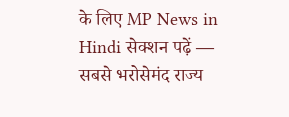के लिए MP News in Hindi सेक्शन पढ़ें — सबसे भरोसेमंद राज्य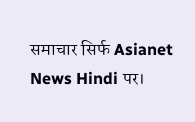समाचार सिर्फ Asianet News Hindi पर।